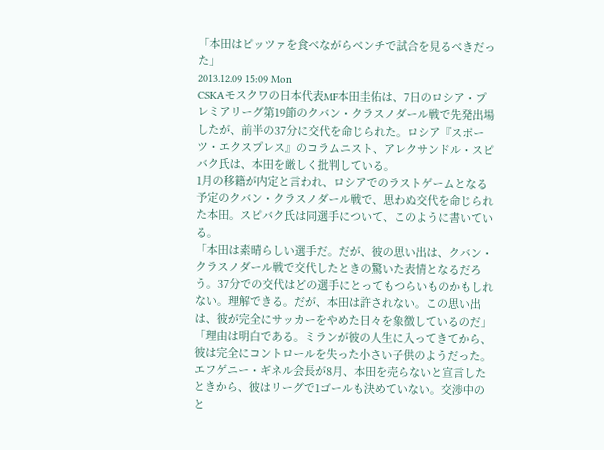「本田はピッツァを食べながらベンチで試合を見るべきだった」
2013.12.09 15:09 Mon
CSKAモスクワの日本代表MF本田圭佑は、7日のロシア・プレミアリーグ第19節のクバン・クラスノダール戦で先発出場したが、前半の37分に交代を命じられた。ロシア『スポーツ・エクスプレス』のコラムニスト、アレクサンドル・スピバク氏は、本田を厳しく批判している。
1月の移籍が内定と言われ、ロシアでのラストゲームとなる予定のクバン・クラスノダール戦で、思わぬ交代を命じられた本田。スピバク氏は同選手について、このように書いている。
「本田は素晴らしい選手だ。だが、彼の思い出は、クバン・クラスノダール戦で交代したときの驚いた表情となるだろう。37分での交代はどの選手にとってもつらいものかもしれない。理解できる。だが、本田は許されない。この思い出は、彼が完全にサッカーをやめた日々を象徴しているのだ」
「理由は明白である。ミランが彼の人生に入ってきてから、彼は完全にコントロールを失った小さい子供のようだった。エフゲニー・ギネル会長が8月、本田を売らないと宣言したときから、彼はリーグで1ゴールも決めていない。交渉中のと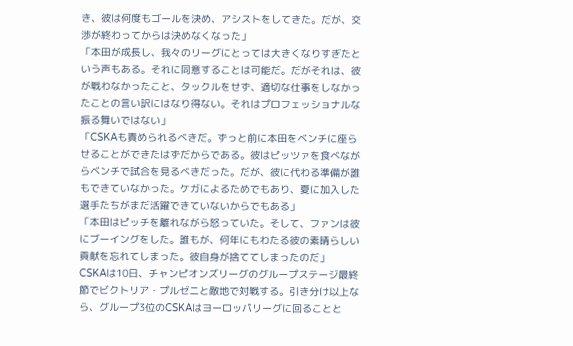き、彼は何度もゴールを決め、アシストをしてきた。だが、交渉が終わってからは決めなくなった」
「本田が成長し、我々のリーグにとっては大きくなりすぎたという声もある。それに同意することは可能だ。だがそれは、彼が戦わなかったこと、タックルをせず、適切な仕事をしなかったことの言い訳にはなり得ない。それはプロフェッショナルな振る舞いではない」
「CSKAも責められるべきだ。ずっと前に本田をベンチに座らせることができたはずだからである。彼はピッツァを食べながらベンチで試合を見るべきだった。だが、彼に代わる準備が誰もできていなかった。ケガによるためでもあり、夏に加入した選手たちがまだ活躍できていないからでもある」
「本田はピッチを離れながら怒っていた。そして、ファンは彼にブーイングをした。誰もが、何年にもわたる彼の素晴らしい貢献を忘れてしまった。彼自身が捨ててしまったのだ」
CSKAは10日、チャンピオンズリーグのグループステージ最終節でビクトリア・プルゼニと敵地で対戦する。引き分け以上なら、グループ3位のCSKAはヨーロッパリーグに回ることと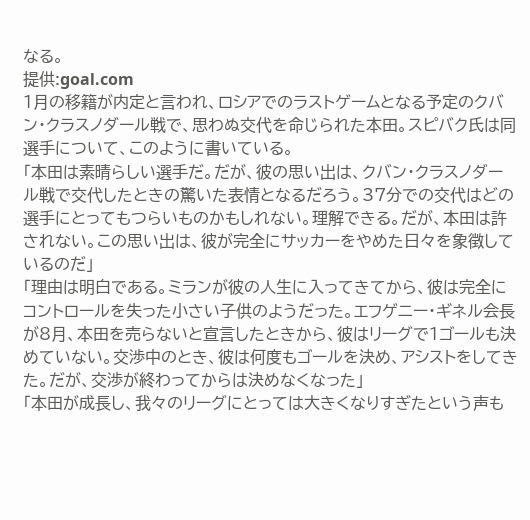なる。
提供:goal.com
1月の移籍が内定と言われ、ロシアでのラストゲームとなる予定のクバン・クラスノダール戦で、思わぬ交代を命じられた本田。スピバク氏は同選手について、このように書いている。
「本田は素晴らしい選手だ。だが、彼の思い出は、クバン・クラスノダール戦で交代したときの驚いた表情となるだろう。37分での交代はどの選手にとってもつらいものかもしれない。理解できる。だが、本田は許されない。この思い出は、彼が完全にサッカーをやめた日々を象徴しているのだ」
「理由は明白である。ミランが彼の人生に入ってきてから、彼は完全にコントロールを失った小さい子供のようだった。エフゲニー・ギネル会長が8月、本田を売らないと宣言したときから、彼はリーグで1ゴールも決めていない。交渉中のとき、彼は何度もゴールを決め、アシストをしてきた。だが、交渉が終わってからは決めなくなった」
「本田が成長し、我々のリーグにとっては大きくなりすぎたという声も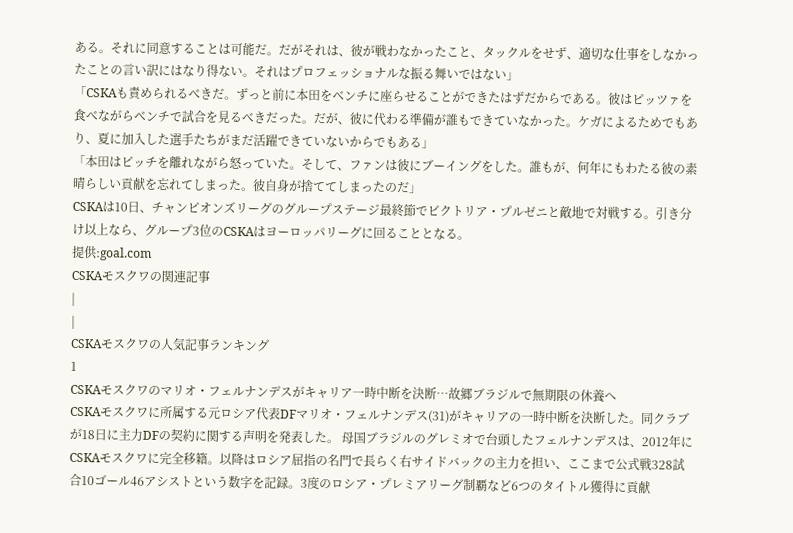ある。それに同意することは可能だ。だがそれは、彼が戦わなかったこと、タックルをせず、適切な仕事をしなかったことの言い訳にはなり得ない。それはプロフェッショナルな振る舞いではない」
「CSKAも責められるべきだ。ずっと前に本田をベンチに座らせることができたはずだからである。彼はピッツァを食べながらベンチで試合を見るべきだった。だが、彼に代わる準備が誰もできていなかった。ケガによるためでもあり、夏に加入した選手たちがまだ活躍できていないからでもある」
「本田はピッチを離れながら怒っていた。そして、ファンは彼にブーイングをした。誰もが、何年にもわたる彼の素晴らしい貢献を忘れてしまった。彼自身が捨ててしまったのだ」
CSKAは10日、チャンピオンズリーグのグループステージ最終節でビクトリア・プルゼニと敵地で対戦する。引き分け以上なら、グループ3位のCSKAはヨーロッパリーグに回ることとなる。
提供:goal.com
CSKAモスクワの関連記事
|
|
CSKAモスクワの人気記事ランキング
1
CSKAモスクワのマリオ・フェルナンデスがキャリア一時中断を決断…故郷ブラジルで無期限の休養へ
CSKAモスクワに所属する元ロシア代表DFマリオ・フェルナンデス(31)がキャリアの一時中断を決断した。同クラブが18日に主力DFの契約に関する声明を発表した。 母国ブラジルのグレミオで台頭したフェルナンデスは、2012年にCSKAモスクワに完全移籍。以降はロシア屈指の名門で長らく右サイドバックの主力を担い、ここまで公式戦328試合10ゴール46アシストという数字を記録。3度のロシア・プレミアリーグ制覇など6つのタイトル獲得に貢献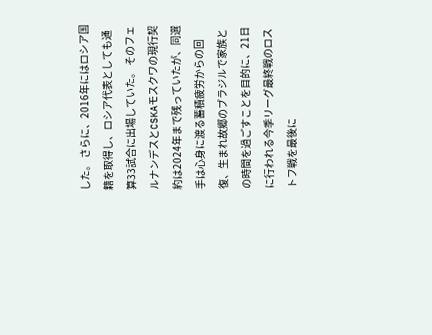した。 さらに、2016年にはロシア国籍を取得し、ロシア代表としても通算33試合に出場していた。 そのフェルナンデスとCSKAモスクワの現行契約は2024年まで残っていたが、同選手は心身に渡る蓄積疲労からの回復、生まれ故郷のブラジルで家族との時間を過ごすことを目的に、21日に行われる今季リーグ最終戦のロストフ戦を最後に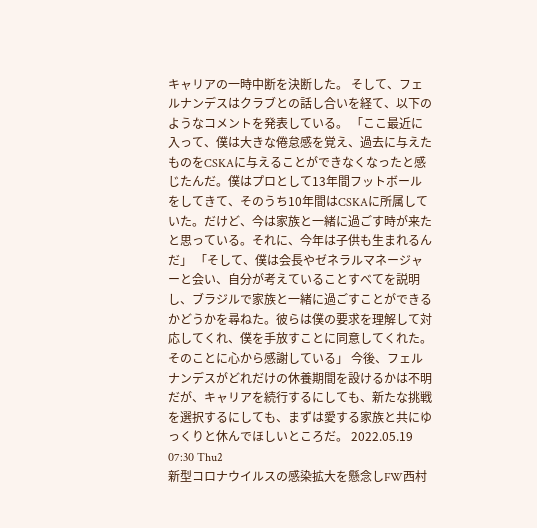キャリアの一時中断を決断した。 そして、フェルナンデスはクラブとの話し合いを経て、以下のようなコメントを発表している。 「ここ最近に入って、僕は大きな倦怠感を覚え、過去に与えたものをCSKAに与えることができなくなったと感じたんだ。僕はプロとして13年間フットボールをしてきて、そのうち10年間はCSKAに所属していた。だけど、今は家族と一緒に過ごす時が来たと思っている。それに、今年は子供も生まれるんだ」 「そして、僕は会長やゼネラルマネージャーと会い、自分が考えていることすべてを説明し、ブラジルで家族と一緒に過ごすことができるかどうかを尋ねた。彼らは僕の要求を理解して対応してくれ、僕を手放すことに同意してくれた。そのことに心から感謝している」 今後、フェルナンデスがどれだけの休養期間を設けるかは不明だが、キャリアを続行するにしても、新たな挑戦を選択するにしても、まずは愛する家族と共にゆっくりと休んでほしいところだ。 2022.05.19 07:30 Thu2
新型コロナウイルスの感染拡大を懸念しFW西村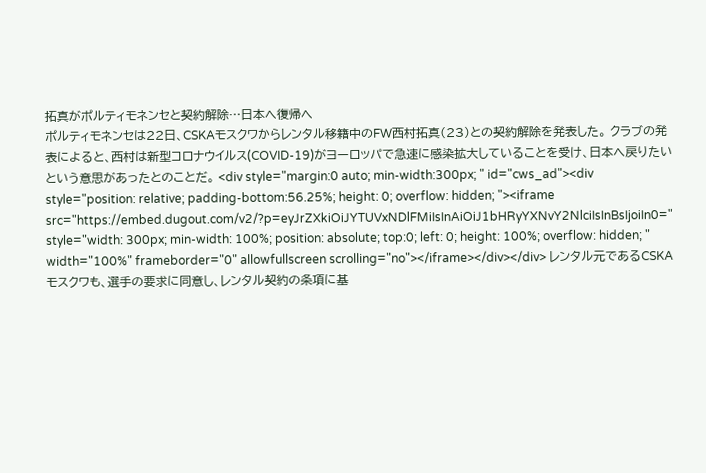拓真がポルティモネンセと契約解除…日本へ復帰へ
ポルティモネンセは22日、CSKAモスクワからレンタル移籍中のFW西村拓真(23)との契約解除を発表した。 クラブの発表によると、西村は新型コロナウイルス(COVID-19)がヨーロッパで急速に感染拡大していることを受け、日本へ戻りたいという意思があったとのことだ。 <div style="margin:0 auto; min-width:300px; " id="cws_ad"><div style="position: relative; padding-bottom:56.25%; height: 0; overflow: hidden; "><iframe src="https://embed.dugout.com/v2/?p=eyJrZXkiOiJYTUVxNDlFMiIsInAiOiJ1bHRyYXNvY2NlciIsInBsIjoiIn0=" style="width: 300px; min-width: 100%; position: absolute; top:0; left: 0; height: 100%; overflow: hidden; " width="100%" frameborder="0" allowfullscreen scrolling="no"></iframe></div></div> レンタル元であるCSKAモスクワも、選手の要求に同意し、レンタル契約の条項に基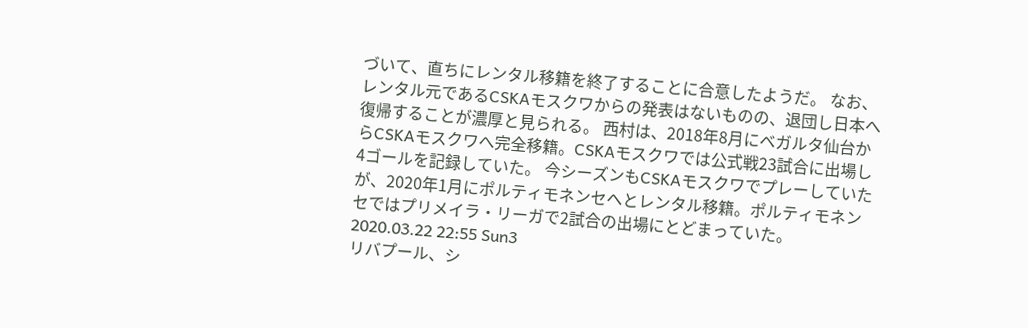づいて、直ちにレンタル移籍を終了することに合意したようだ。 なお、レンタル元であるCSKAモスクワからの発表はないものの、退団し日本へ復帰することが濃厚と見られる。 西村は、2018年8月にベガルタ仙台からCSKAモスクワへ完全移籍。CSKAモスクワでは公式戦23試合に出場し4ゴールを記録していた。 今シーズンもCSKAモスクワでプレーしていたが、2020年1月にポルティモネンセへとレンタル移籍。ポルティモネンセではプリメイラ・リーガで2試合の出場にとどまっていた。 2020.03.22 22:55 Sun3
リバプール、シ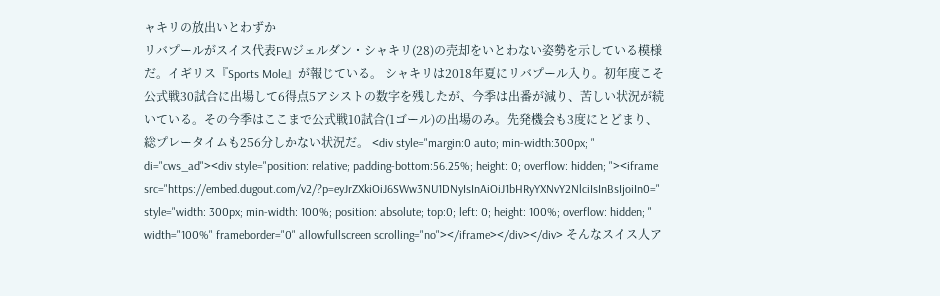ャキリの放出いとわずか
リバプールがスイス代表FWジェルダン・シャキリ(28)の売却をいとわない姿勢を示している模様だ。イギリス『Sports Mole』が報じている。 シャキリは2018年夏にリバプール入り。初年度こそ公式戦30試合に出場して6得点5アシストの数字を残したが、今季は出番が減り、苦しい状況が続いている。その今季はここまで公式戦10試合(1ゴール)の出場のみ。先発機会も3度にとどまり、総プレータイムも256分しかない状況だ。 <div style="margin:0 auto; min-width:300px; " di="cws_ad"><div style="position: relative; padding-bottom:56.25%; height: 0; overflow: hidden; "><iframe src="https://embed.dugout.com/v2/?p=eyJrZXkiOiJ6SWw3NU1DNyIsInAiOiJ1bHRyYXNvY2NlciIsInBsIjoiIn0=" style="width: 300px; min-width: 100%; position: absolute; top:0; left: 0; height: 100%; overflow: hidden; " width="100%" frameborder="0" allowfullscreen scrolling="no"></iframe></div></div> そんなスイス人ア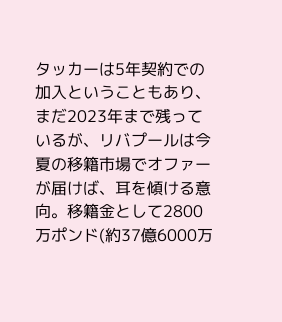タッカーは5年契約での加入ということもあり、まだ2023年まで残っているが、リバプールは今夏の移籍市場でオファーが届けば、耳を傾ける意向。移籍金として2800万ポンド(約37億6000万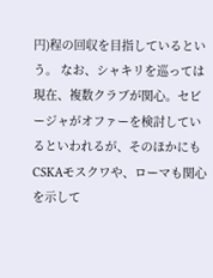円)程の回収を目指しているという。 なお、シャキリを巡っては現在、複数クラブが関心。セビージャがオファーを検討しているといわれるが、そのほかにもCSKAモスクワや、ローマも関心を示して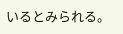いるとみられる。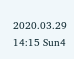2020.03.29 14:15 Sun4